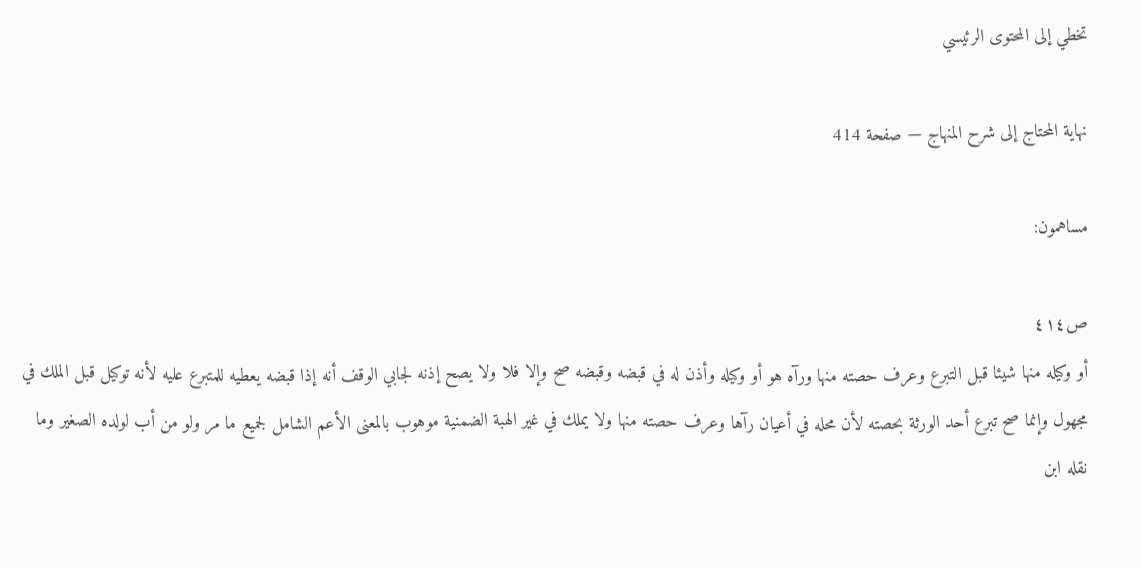تخطي إلى المحتوى الرئيسي

نهاية المحتاج إلى شرح المنهاج — صفحة 414

مساهمون:

ص٤١٤
أو وكيله منها شيئا قبل التبرع وعرف حصته منها ورآه هو أو وكيله وأذن له في قبضه وقبضه صح وإلا فلا ولا يصح إذنه لجابي الوقف أنه إذا قبضه يعطيه للمتبرع عليه لأنه توكيل قبل الملك في مجهول وإنما صح تبرع أحد الورثة بحصته لأن محله في أعيان رآها وعرف حصته منها ولا يملك في غير الهبة الضمنية موهوب بالمعنى الأعم الشامل لجميع ما مر ولو من أب لولده الصغير وما نقله ابن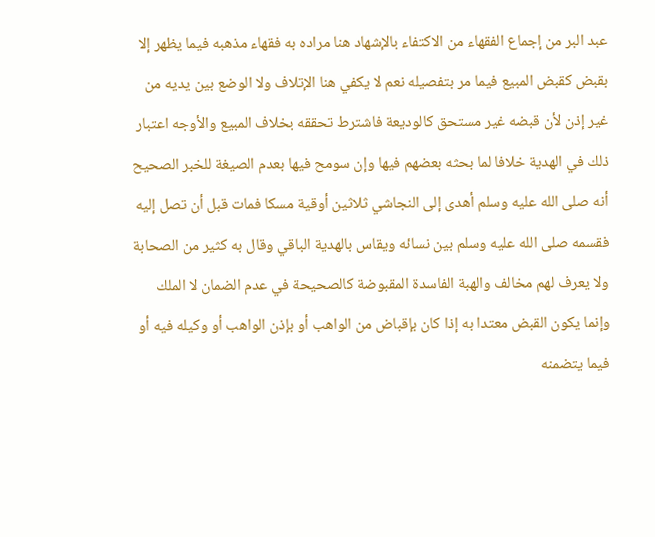عبد البر من إجماع الفقهاء من الاكتفاء بالإشهاد هنا مراده به فقهاء مذهبه فيما يظهر إلا بقبض كقبض المبيع فيما مر بتفصيله نعم لا يكفي هنا الإتلاف ولا الوضع بين يديه من غير إذن لأن قبضه غير مستحق كالوديعة فاشترط تحققه بخلاف المبيع والأوجه اعتبار ذلك في الهدية خلافا لما بحثه بعضهم فيها وإن سومح فيها بعدم الصيغة للخبر الصحيح أنه صلى الله عليه وسلم أهدى إلى النجاشي ثلاثين أوقية مسكا فمات قبل أن تصل إليه فقسمه صلى الله عليه وسلم بين نسائه ويقاس بالهدية الباقي وقال به كثير من الصحابة ولا يعرف لهم مخالف والهبة الفاسدة المقبوضة كالصحيحة في عدم الضمان لا الملك وإنما يكون القبض معتدا به إذا كان بإقباض من الواهب أو بإذن الواهب أو وكيله فيه أو فيما يتضمنه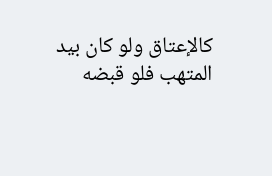كالإعتاق ولو كان بيد المتهب فلو قبضه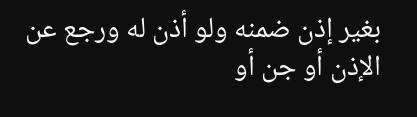بغير إذن ضمنه ولو أذن له ورجع عن الإذن أو جن أو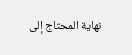نهاية المحتاج إلى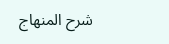شرح المنهاج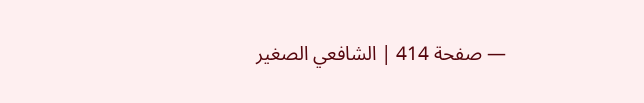— صفحة 414 | الشافعي الصغير